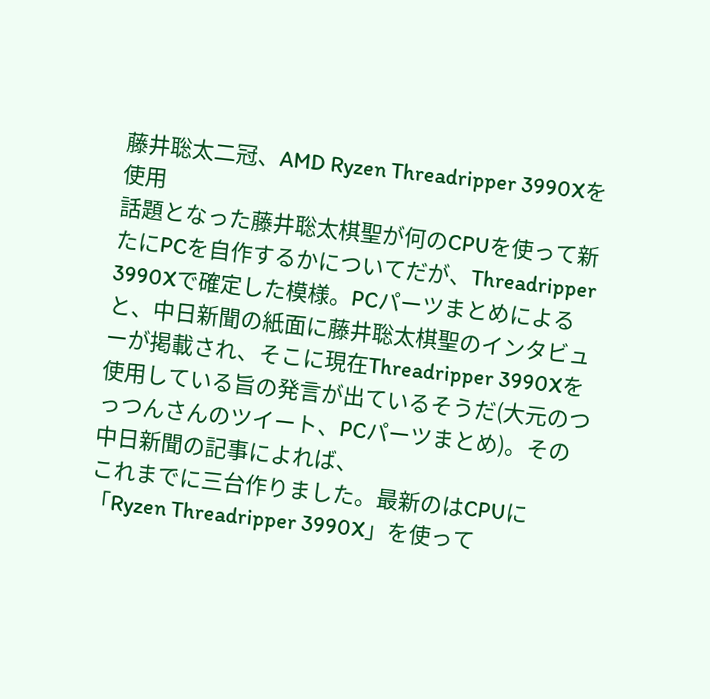藤井聡太二冠、AMD Ryzen Threadripper 3990Xを使用
話題となった藤井聡太棋聖が何のCPUを使って新たにPCを自作するかについてだが、Threadripper 3990Xで確定した模様。PCパーツまとめによると、中日新聞の紙面に藤井聡太棋聖のインタビューが掲載され、そこに現在Threadripper 3990Xを使用している旨の発言が出ているそうだ(大元のつっつんさんのツイート、PCパーツまとめ)。その中日新聞の記事によれば、
これまでに三台作りました。最新のはCPUに「Ryzen Threadripper 3990X」を使って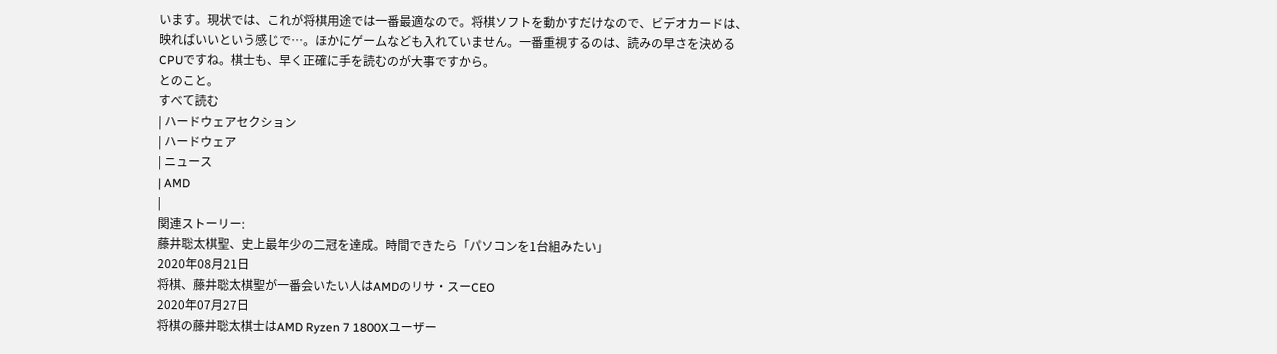います。現状では、これが将棋用途では一番最適なので。将棋ソフトを動かすだけなので、ビデオカードは、映ればいいという感じで…。ほかにゲームなども入れていません。一番重視するのは、読みの早さを決めるCPUですね。棋士も、早く正確に手を読むのが大事ですから。
とのこと。
すべて読む
| ハードウェアセクション
| ハードウェア
| ニュース
| AMD
|
関連ストーリー:
藤井聡太棋聖、史上最年少の二冠を達成。時間できたら「パソコンを1台組みたい」
2020年08月21日
将棋、藤井聡太棋聖が一番会いたい人はAMDのリサ・スーCEO
2020年07月27日
将棋の藤井聡太棋士はAMD Ryzen 7 1800Xユーザー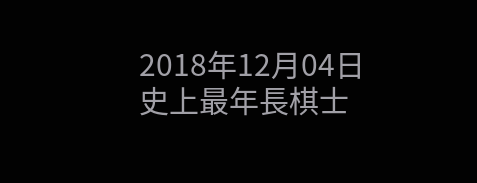2018年12月04日
史上最年長棋士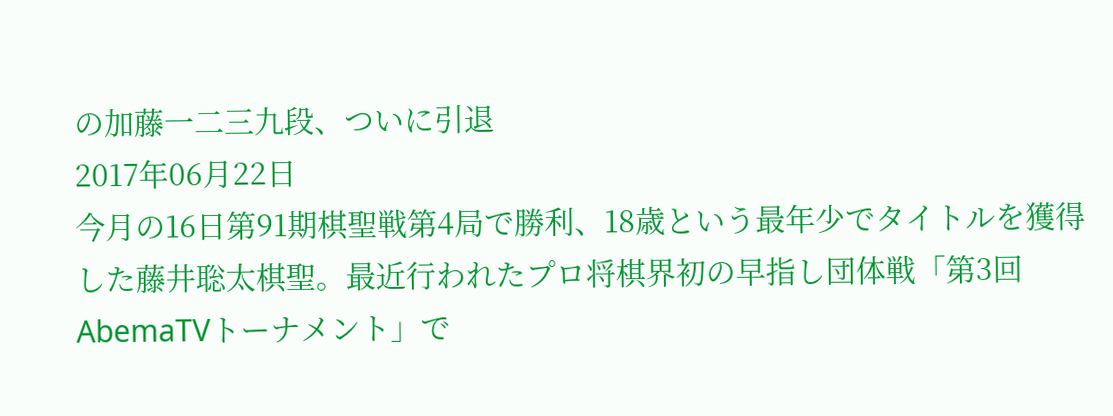の加藤一二三九段、ついに引退
2017年06月22日
今月の16日第91期棋聖戦第4局で勝利、18歳という最年少でタイトルを獲得した藤井聡太棋聖。最近行われたプロ将棋界初の早指し団体戦「第3回AbemaTVトーナメント」で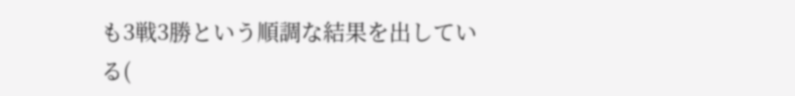も3戦3勝という順調な結果を出している(